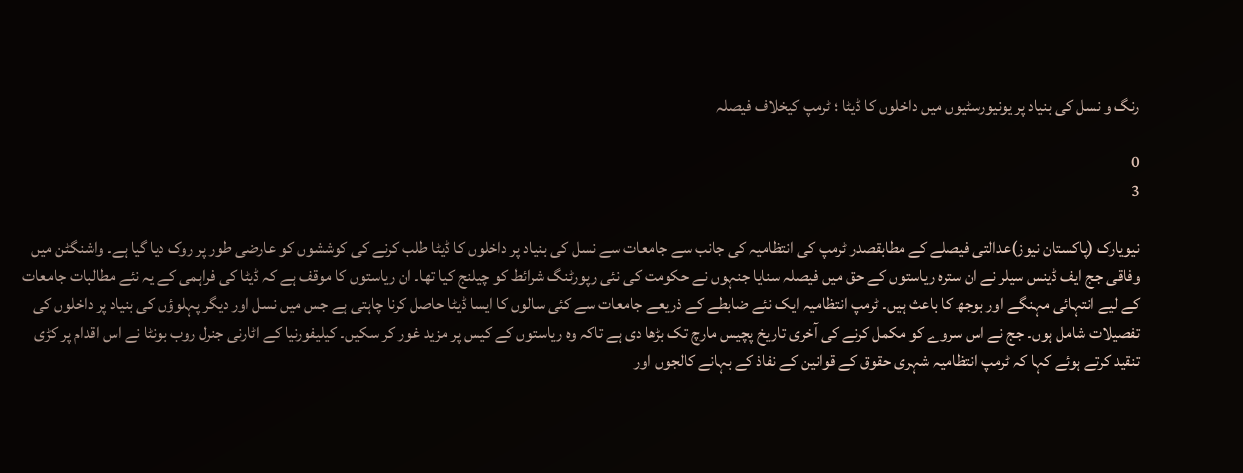رنگ و نسل کی بنیاد پر یونیورسٹیوں میں داخلوں کا ڈیٹا ؛ ٹرمپ کیخلاف فیصلہ

0
3

نیویارک (پاکستان نیوز)عدالتی فیصلے کے مطابقصدر ٹرمپ کی انتظامیہ کی جانب سے جامعات سے نسل کی بنیاد پر داخلوں کا ڈیٹا طلب کرنے کی کوششوں کو عارضی طور پر روک دیا گیا ہے۔ واشنگٹن میں وفاقی جج ایف ڈینس سیلر نے ان سترہ ریاستوں کے حق میں فیصلہ سنایا جنہوں نے حکومت کی نئی رپورٹنگ شرائط کو چیلنج کیا تھا۔ ان ریاستوں کا موقف ہے کہ ڈیٹا کی فراہمی کے یہ نئے مطالبات جامعات کے لیے انتہائی مہنگے اور بوجھ کا باعث ہیں۔ ٹرمپ انتظامیہ ایک نئے ضابطے کے ذریعے جامعات سے کئی سالوں کا ایسا ڈیٹا حاصل کرنا چاہتی ہے جس میں نسل اور دیگر پہلوؤں کی بنیاد پر داخلوں کی تفصیلات شامل ہوں۔ جج نے اس سروے کو مکمل کرنے کی آخری تاریخ پچیس مارچ تک بڑھا دی ہے تاکہ وہ ریاستوں کے کیس پر مزید غور کر سکیں۔ کیلیفورنیا کے اٹارنی جنرل روب بونٹا نے اس اقدام پر کڑی تنقید کرتے ہوئے کہا کہ ٹرمپ انتظامیہ شہری حقوق کے قوانین کے نفاذ کے بہانے کالجوں اور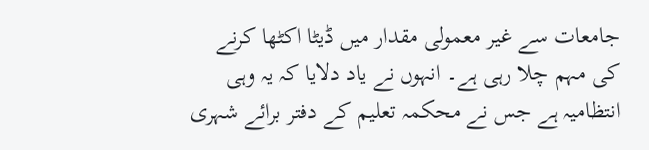جامعات سے غیر معمولی مقدار میں ڈیٹا اکٹھا کرنے کی مہم چلا رہی ہے۔ انہوں نے یاد دلایا کہ یہ وہی انتظامیہ ہے جس نے محکمہ تعلیم کے دفتر برائے شہری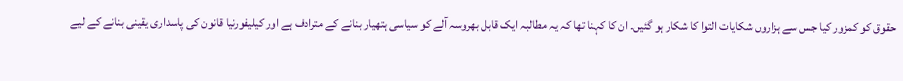حقوق کو کمزور کیا جس سے ہزاروں شکایات التوا کا شکار ہو گئیں۔ ان کا کہنا تھا کہ یہ مطالبہ ایک قابل بھروسہ آلے کو سیاسی ہتھیار بنانے کے مترادف ہے اور کیلیفورنیا قانون کی پاسداری یقینی بنانے کے لیے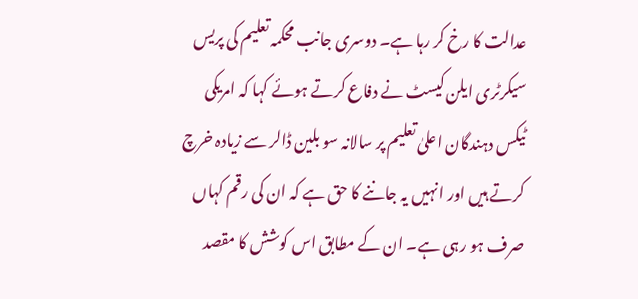عدالت کا رخ کر رہا ہے۔ دوسری جانب محکمہ تعلیم کی پریس سیکرٹری ایلن کیسٹ نے دفاع کرتے ہوئے کہا کہ امریکی ٹیکس دہندگان اعلیٰ تعلیم پر سالانہ سو بلین ڈالر سے زیادہ خرچ کرتے ہیں اور انہیں یہ جاننے کا حق ہے کہ ان کی رقم کہاں صرف ہو رہی ہے۔ ان کے مطابق اس کوشش کا مقصد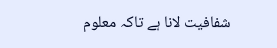شفافیت لانا ہے تاکہ معلوم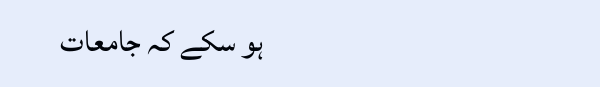ہو سکے کہ جامعات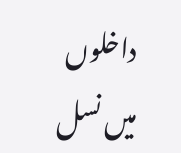داخلوں میں نسل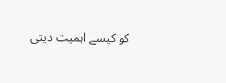کو کیسے اہمیت دیتی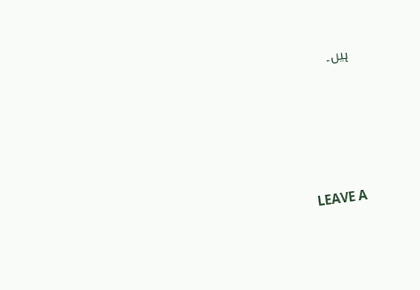ہیں۔





LEAVE A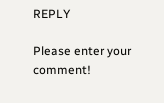REPLY

Please enter your comment!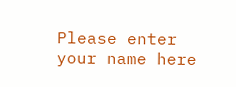Please enter your name here